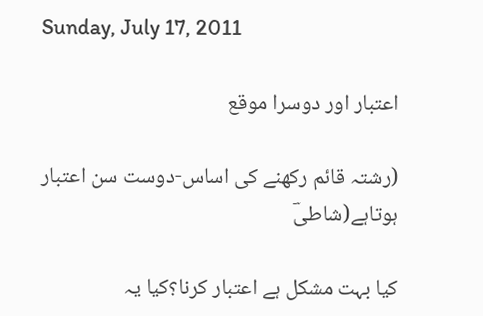Sunday, July 17, 2011

اعتبار اور دوسرا موقع

(رشتہ قائم رکھنے کی اساس-دوست سن اعتبار ہوتاہے(شاطیؔ

کیا بہت مشکل ہے اعتبار کرنا؟کیا یہ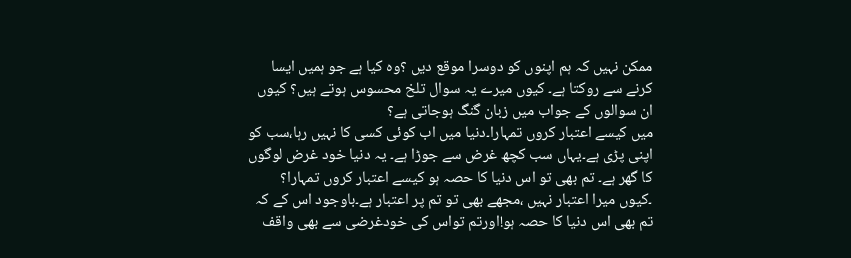ممکن نہیں کہ ہم اپنوں کو دوسرا موقع دیں ؟وہ کیا ہے جو ہمیں ایسا کرنے سے روکتا ہے۔ کیوں میرے یہ سوال تلخ محسوس ہوتے ہیں؟ کیوں ان سوالوں کے جواب میں زبان گنگ ہوجاتی ہے؟
میں کیسے اعتبار کروں تمہارا۔دنیا میں اب کوئی کسی کا نہیں رہا،سب کو اپنی پڑی ہے۔یہاں سب کچھ غرض سے جوڑا ہے۔ یہ دنیا خود غرض لوگوں کا گھر ہے۔ تم بھی تو اس دنیا کا حصہ ہو کیسے اعتبار کروں تمہارا؟
۔کیوں میرا اعتبار نہیں ،مجھے بھی تو تم پر اعتبار ہے۔باوجود اس کے کہ تم بھی اس دنیا کا حصہ ہو!اورتم تواس کی خودغرضی سے بھی واقف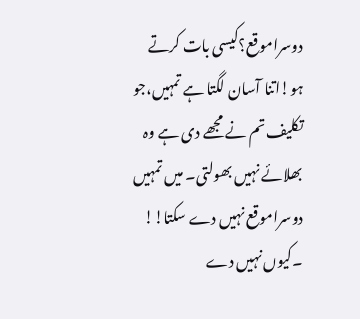دوسراموقع؟کیسی بات کرتے ہو!اتنا آسان لگتا ہے تمہیں،جو تکلیف تم نے مجھے دی ہے وہ بھلائے نہیں بھولتی۔ میں تمہیں دوسراموقع نہیں دے سکتا!!
۔کیوں نہیں دے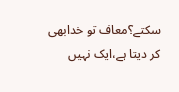سکتے؟معاف تو خدابھی کر دیتا ہے،ایک نہیں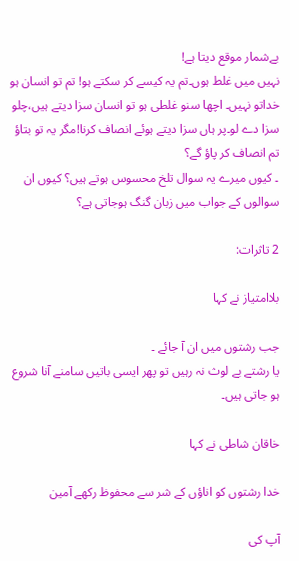بےشمار موقع دیتا ہے!
نہیں میں غلط ہوں۔تم یہ کیسے کر سکتے ہو! تم تو انسان ہو خداتو نہیں۔ اچھا سنو غلطی ہو تو انسان سزا دیتے ہیں،چلو سزا دے لو۔پر ہاں سزا دیتے ہوئے انصاف کرنا!مگر یہ تو بتاؤ تم انصاف کر پاؤ گے؟
۔ کیوں میرے یہ سوال تلخ محسوس ہوتے ہیں؟ کیوں ان سوالوں کے جواب میں زبان گنگ ہوجاتی ہے؟

2 تاثرات:

بلاامتیاز نے کہا

جب رشتوں میں ان آ جائے ۔
یا رشتے بے لوث نہ رہیں تو پھر ایسی باتیں سامنے آنا شروع ہو جاتی ہیں۔

خاقان شاطی نے کہا

خدا رشتوں کو اناؤں کے شر سے محفوظ رکھے آمین

آپ کی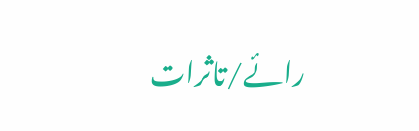رائے/تاثرات